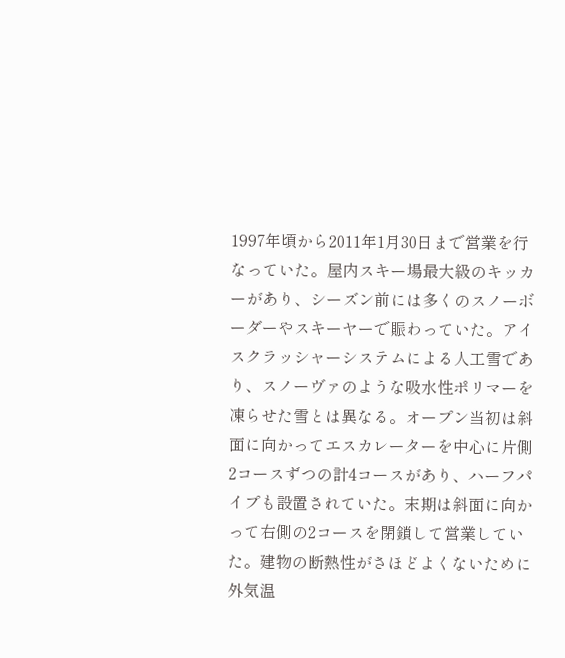1997年頃から2011年1月30日まで営業を行なっていた。屋内スキー場最大級のキッカーがあり、シーズン前には多くのスノーボーダーやスキーヤーで賑わっていた。アイスクラッシャーシステムによる人工雪であり、スノーヴァのような吸水性ポリマーを凍らせた雪とは異なる。オープン当初は斜面に向かってエスカレーターを中心に片側2コースずつの計4コースがあり、ハーフパイプも設置されていた。末期は斜面に向かって右側の2コースを閉鎖して営業していた。建物の断熱性がさほどよくないために外気温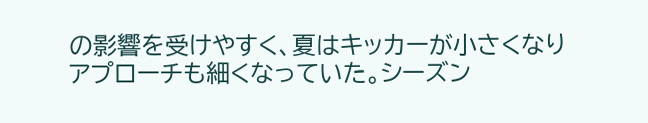の影響を受けやすく、夏はキッカーが小さくなりアプローチも細くなっていた。シーズン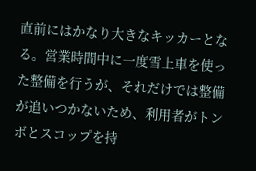直前にはかなり大きなキッカーとなる。営業時間中に一度雪上車を使った整備を行うが、それだけでは整備が追いつかないため、利用者がトンボとスコップを持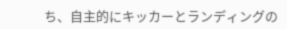ち、自主的にキッカーとランディングの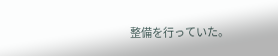整備を行っていた。